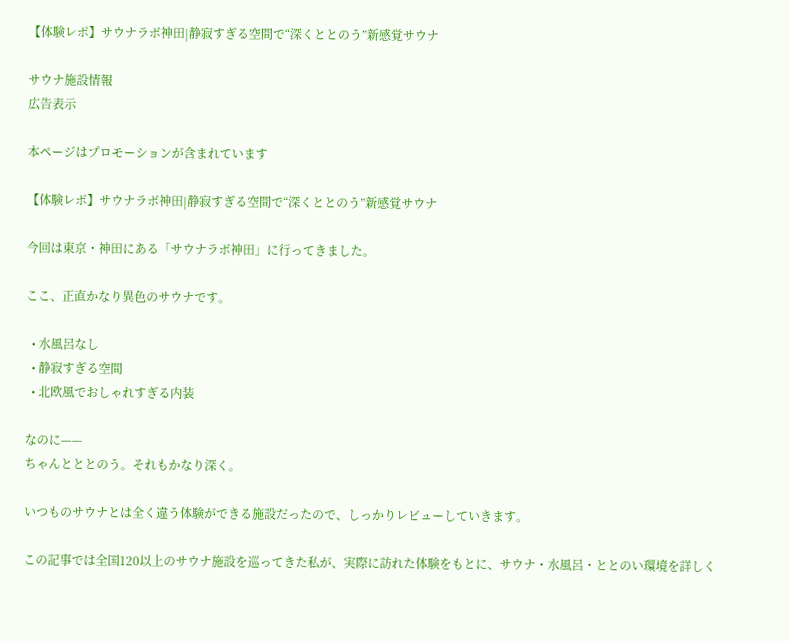【体験レポ】サウナラボ神田|静寂すぎる空間で“深くととのう”新感覚サウナ

サウナ施設情報
広告表示

本ページはプロモーションが含まれています

【体験レポ】サウナラボ神田|静寂すぎる空間で“深くととのう”新感覚サウナ

今回は東京・神田にある「サウナラボ神田」に行ってきました。

ここ、正直かなり異色のサウナです。

  • 水風呂なし
  • 静寂すぎる空間
  • 北欧風でおしゃれすぎる内装

なのに——
ちゃんとととのう。それもかなり深く。

いつものサウナとは全く違う体験ができる施設だったので、しっかりレビューしていきます。

この記事では全国120以上のサウナ施設を巡ってきた私が、実際に訪れた体験をもとに、サウナ・水風呂・ととのい環境を詳しく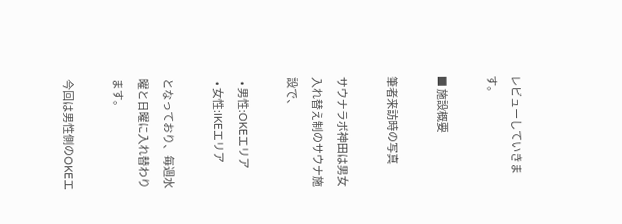レビューしていきます。

■ 施設概要

筆者来訪時の写真

サウナラボ神田は男女入れ替え制のサウナ施設で、

  • 男性:OKEエリア
  • 女性:IKEエリア

となっており、毎週水曜と日曜に入れ替わります。

今回は男性側のOKEエ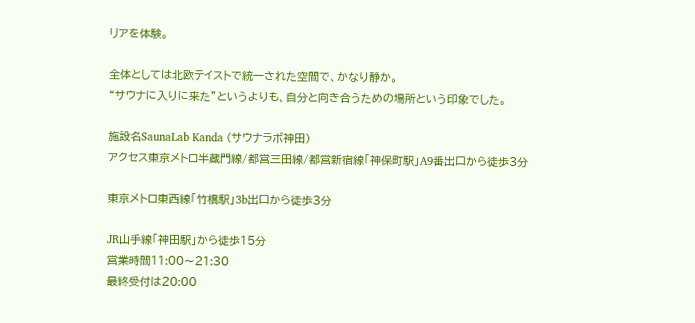リアを体験。

全体としては北欧テイストで統一された空間で、かなり静か。
“サウナに入りに来た”というよりも、自分と向き合うための場所という印象でした。

施設名SaunaLab Kanda (サウナラボ神田)
アクセス東京メトロ半蔵門線/都営三田線/都営新宿線「神保町駅」A9番出口から徒歩3分

東京メトロ東西線「竹橋駅」3b出口から徒歩3分

JR山手線「神田駅」から徒歩15分
営業時間11:00〜21:30
最終受付は20:00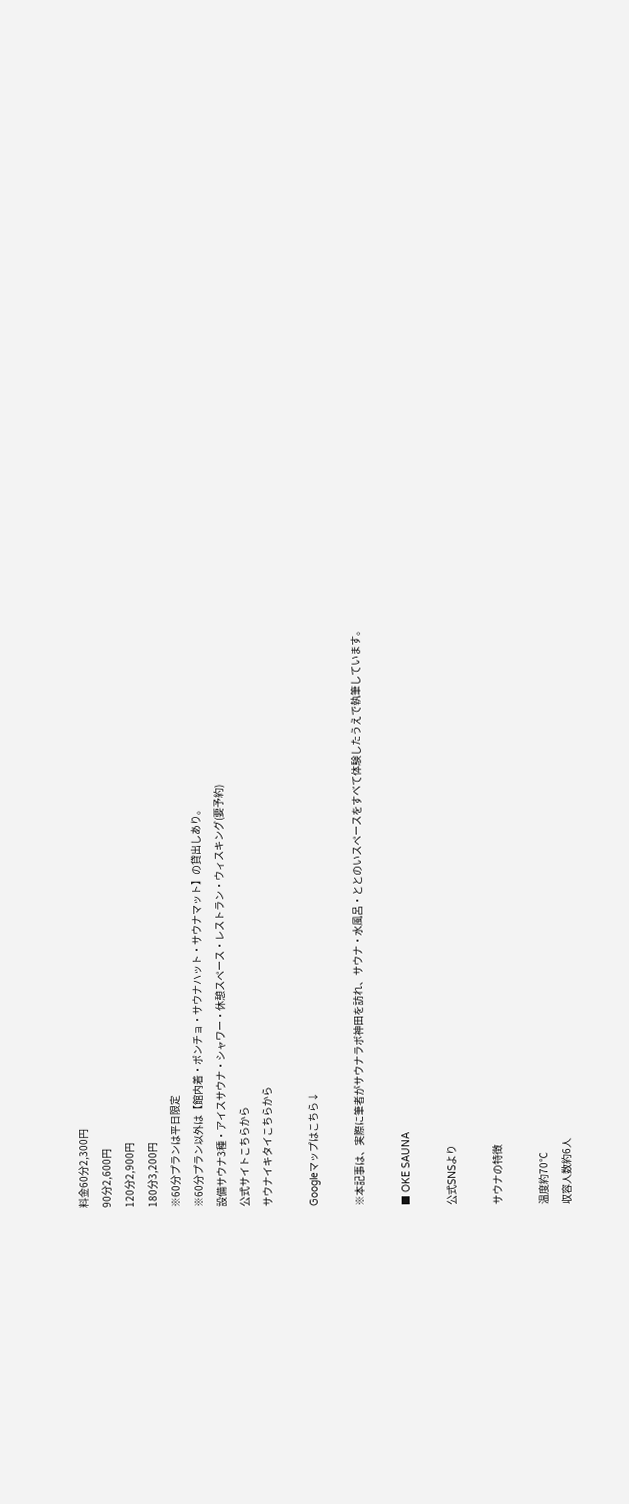料金60分2,300円
90分2,600円
120分2,900円
180分3,200円
※60分プランは平日限定
※60分プラン以外は【館内着・ポンチョ・サウナハット・サウナマット】の貸出しあり。
設備サウナ3種・アイスサウナ・シャワー・休憩スペース・レストラン・ウィスキング(要予約)
公式サイトこちらから
サウナイキタイこちらから

Googleマップはこちら↓

※本記事は、実際に筆者がサウナラボ神田を訪れ、サウナ・水風呂・ととのいスペースをすべて体験したうえで執筆しています。

■ OKE SAUNA

公式SNSより

サウナの特徴

温度約70℃
収容人数約6人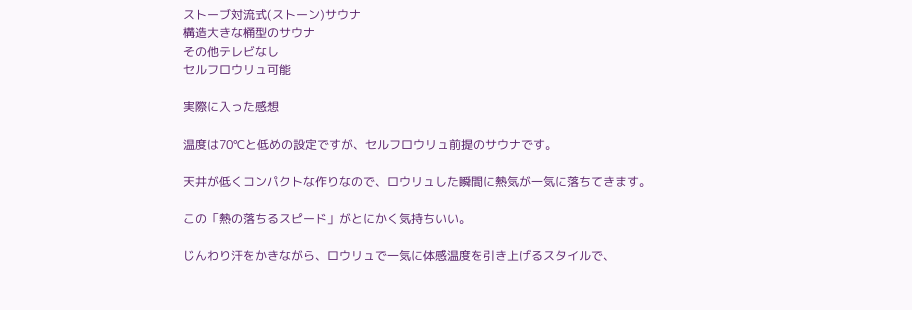ストーブ対流式(ストーン)サウナ
構造大きな桶型のサウナ
その他テレビなし
セルフロウリュ可能

実際に入った感想

温度は70℃と低めの設定ですが、セルフロウリュ前提のサウナです。

天井が低くコンパクトな作りなので、ロウリュした瞬間に熱気が一気に落ちてきます。

この「熱の落ちるスピード」がとにかく気持ちいい。

じんわり汗をかきながら、ロウリュで一気に体感温度を引き上げるスタイルで、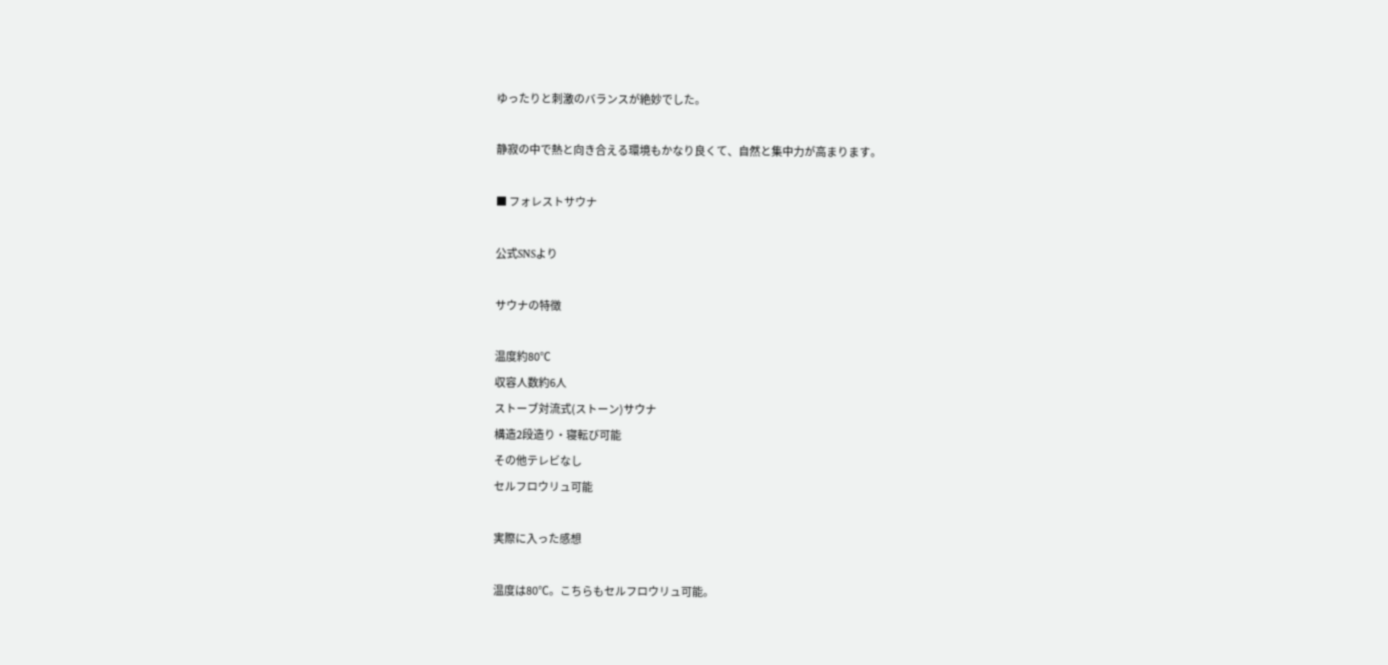ゆったりと刺激のバランスが絶妙でした。

静寂の中で熱と向き合える環境もかなり良くて、自然と集中力が高まります。

■ フォレストサウナ

公式SNSより

サウナの特徴

温度約80℃
収容人数約6人
ストーブ対流式(ストーン)サウナ
構造2段造り・寝転び可能
その他テレビなし
セルフロウリュ可能

実際に入った感想

温度は80℃。こちらもセルフロウリュ可能。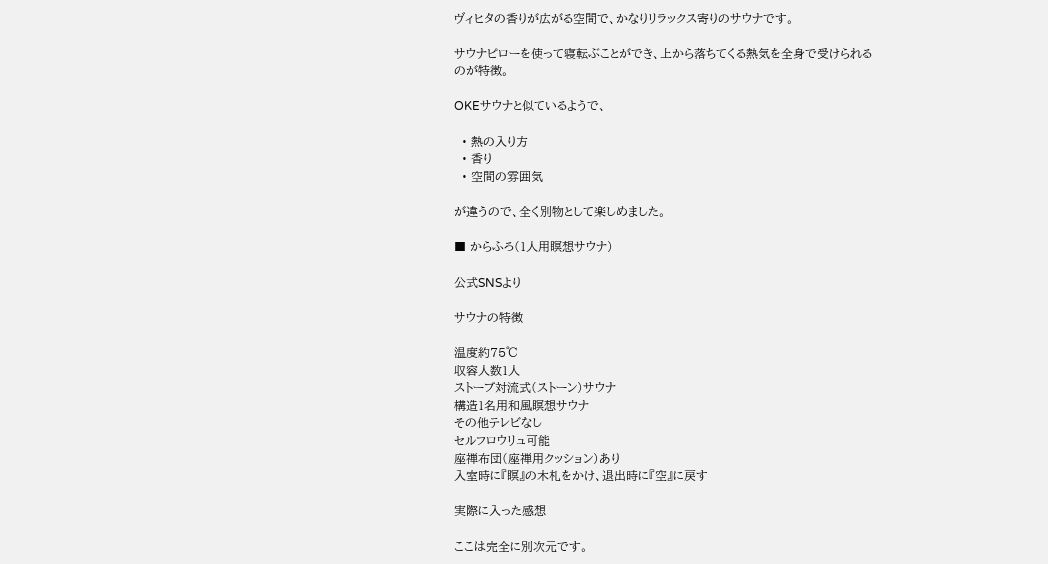ヴィヒタの香りが広がる空間で、かなりリラックス寄りのサウナです。

サウナピローを使って寝転ぶことができ、上から落ちてくる熱気を全身で受けられるのが特徴。

OKEサウナと似ているようで、

  • 熱の入り方
  • 香り
  • 空間の雰囲気

が違うので、全く別物として楽しめました。

■ からふろ(1人用瞑想サウナ)

公式SNSより

サウナの特徴

温度約75℃
収容人数1人
ストーブ対流式(ストーン)サウナ
構造1名用和風瞑想サウナ
その他テレビなし
セルフロウリュ可能
座禅布団(座禅用クッション)あり
入室時に『瞑』の木札をかけ、退出時に『空』に戻す

実際に入った感想

ここは完全に別次元です。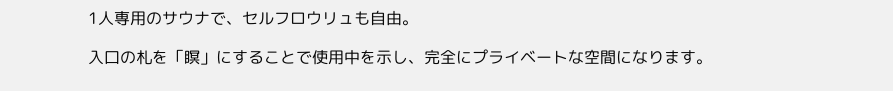1人専用のサウナで、セルフロウリュも自由。

入口の札を「瞑」にすることで使用中を示し、完全にプライベートな空間になります。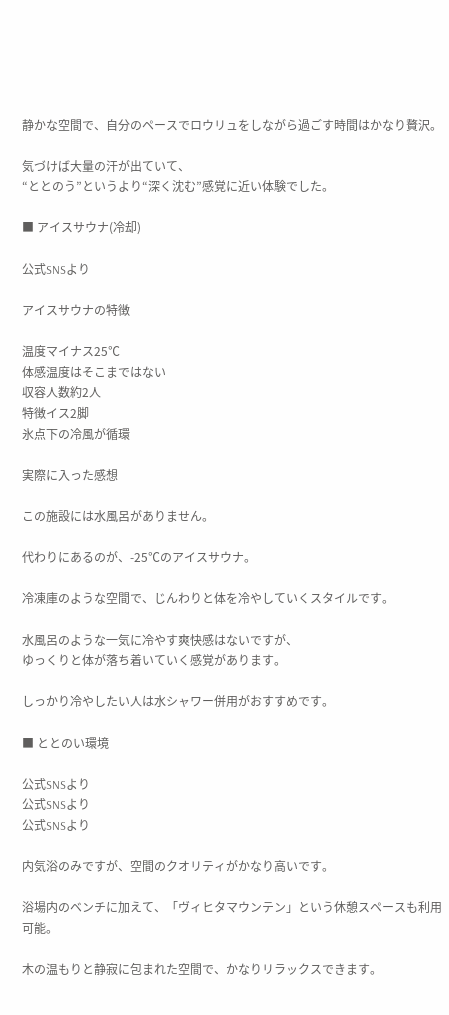静かな空間で、自分のペースでロウリュをしながら過ごす時間はかなり贅沢。

気づけば大量の汗が出ていて、
“ととのう”というより“深く沈む”感覚に近い体験でした。

■ アイスサウナ(冷却)

公式SNSより

アイスサウナの特徴

温度マイナス25℃
体感温度はそこまではない
収容人数約2人
特徴イス2脚
氷点下の冷風が循環

実際に入った感想

この施設には水風呂がありません。

代わりにあるのが、-25℃のアイスサウナ。

冷凍庫のような空間で、じんわりと体を冷やしていくスタイルです。

水風呂のような一気に冷やす爽快感はないですが、
ゆっくりと体が落ち着いていく感覚があります。

しっかり冷やしたい人は水シャワー併用がおすすめです。

■ ととのい環境

公式SNSより
公式SNSより
公式SNSより

内気浴のみですが、空間のクオリティがかなり高いです。

浴場内のベンチに加えて、「ヴィヒタマウンテン」という休憩スペースも利用可能。

木の温もりと静寂に包まれた空間で、かなりリラックスできます。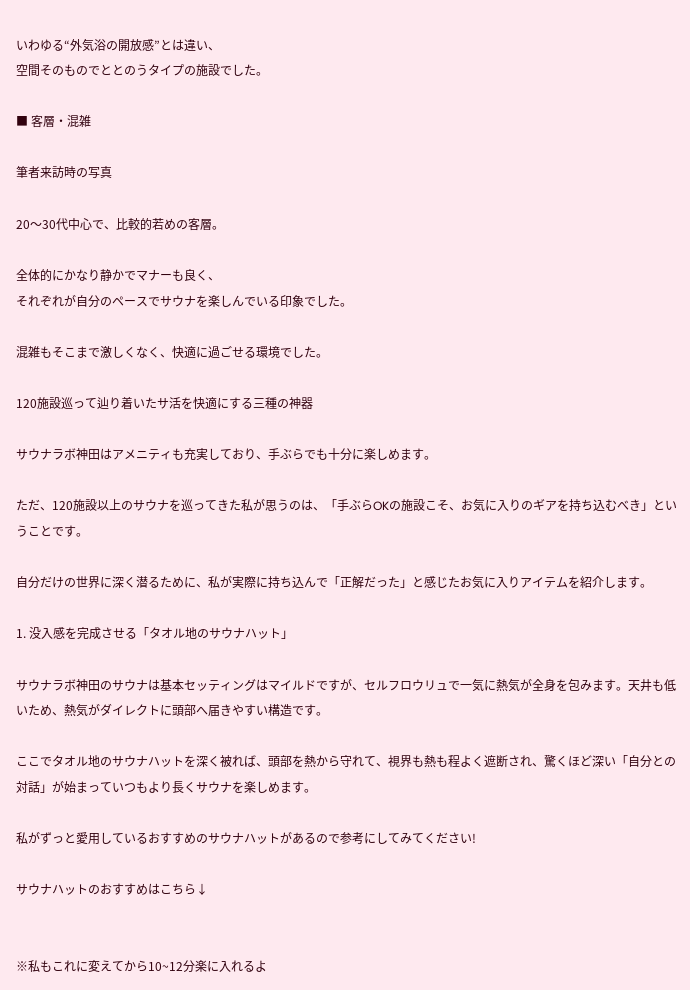いわゆる“外気浴の開放感”とは違い、
空間そのものでととのうタイプの施設でした。

■ 客層・混雑

筆者来訪時の写真

20〜30代中心で、比較的若めの客層。

全体的にかなり静かでマナーも良く、
それぞれが自分のペースでサウナを楽しんでいる印象でした。

混雑もそこまで激しくなく、快適に過ごせる環境でした。

120施設巡って辿り着いたサ活を快適にする三種の神器

サウナラボ神田はアメニティも充実しており、手ぶらでも十分に楽しめます。

ただ、120施設以上のサウナを巡ってきた私が思うのは、「手ぶらOKの施設こそ、お気に入りのギアを持ち込むべき」ということです。

自分だけの世界に深く潜るために、私が実際に持ち込んで「正解だった」と感じたお気に入りアイテムを紹介します。

1. 没入感を完成させる「タオル地のサウナハット」

サウナラボ神田のサウナは基本セッティングはマイルドですが、セルフロウリュで一気に熱気が全身を包みます。天井も低いため、熱気がダイレクトに頭部へ届きやすい構造です。

ここでタオル地のサウナハットを深く被れば、頭部を熱から守れて、視界も熱も程よく遮断され、驚くほど深い「自分との対話」が始まっていつもより長くサウナを楽しめます。

私がずっと愛用しているおすすめのサウナハットがあるので参考にしてみてください!

サウナハットのおすすめはこちら↓


※私もこれに変えてから10~12分楽に入れるよ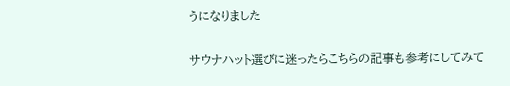うになりました

サウナハット選びに迷ったらこちらの記事も参考にしてみて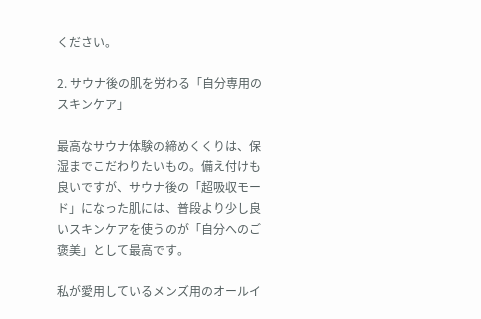ください。

2. サウナ後の肌を労わる「自分専用のスキンケア」

最高なサウナ体験の締めくくりは、保湿までこだわりたいもの。備え付けも良いですが、サウナ後の「超吸収モード」になった肌には、普段より少し良いスキンケアを使うのが「自分へのご褒美」として最高です。

私が愛用しているメンズ用のオールイ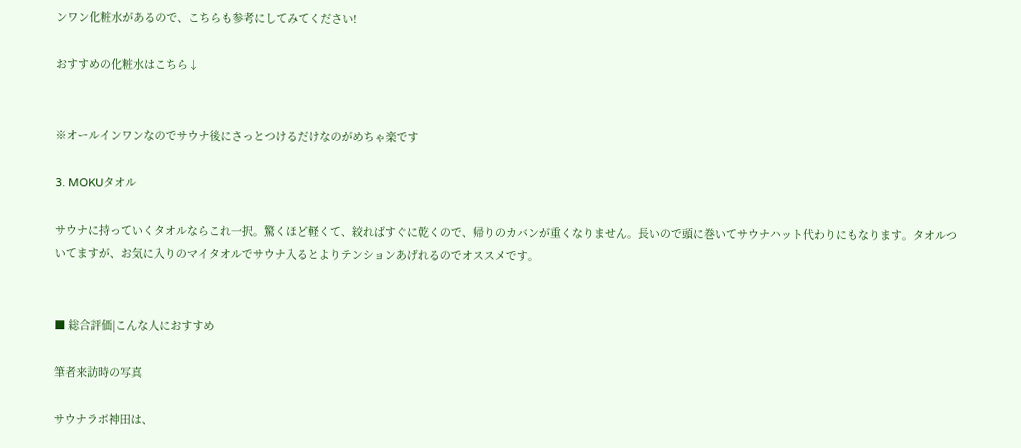ンワン化粧水があるので、こちらも参考にしてみてください!

おすすめの化粧水はこちら↓


※オールインワンなのでサウナ後にさっとつけるだけなのがめちゃ楽です

3. MOKUタオル

サウナに持っていくタオルならこれ一択。驚くほど軽くて、絞ればすぐに乾くので、帰りのカバンが重くなりません。長いので頭に巻いてサウナハット代わりにもなります。タオルついてますが、お気に入りのマイタオルでサウナ入るとよりテンションあげれるのでオススメです。


■ 総合評価|こんな人におすすめ

筆者来訪時の写真

サウナラボ神田は、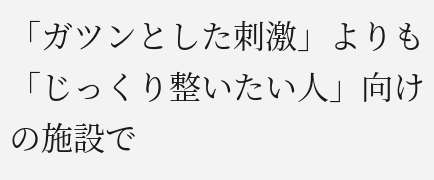「ガツンとした刺激」よりも「じっくり整いたい人」向けの施設で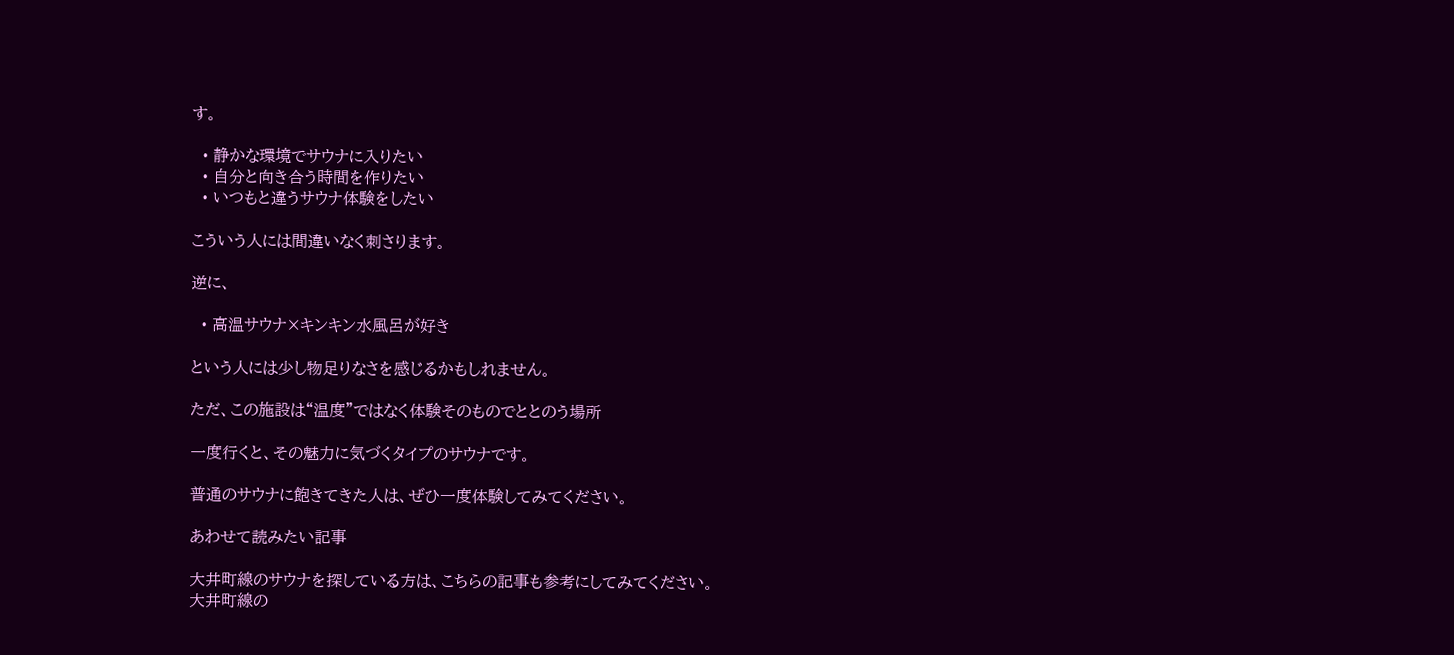す。

  • 静かな環境でサウナに入りたい
  • 自分と向き合う時間を作りたい
  • いつもと違うサウナ体験をしたい

こういう人には間違いなく刺さります。

逆に、

  • 高温サウナ×キンキン水風呂が好き

という人には少し物足りなさを感じるかもしれません。

ただ、この施設は“温度”ではなく体験そのものでととのう場所

一度行くと、その魅力に気づくタイプのサウナです。

普通のサウナに飽きてきた人は、ぜひ一度体験してみてください。

あわせて読みたい記事

大井町線のサウナを探している方は、こちらの記事も参考にしてみてください。
大井町線の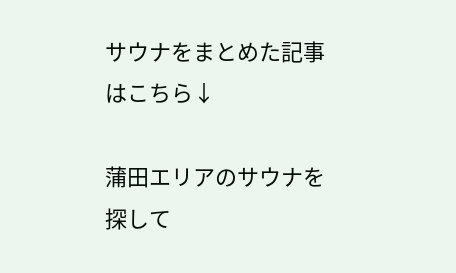サウナをまとめた記事はこちら↓

蒲田エリアのサウナを探して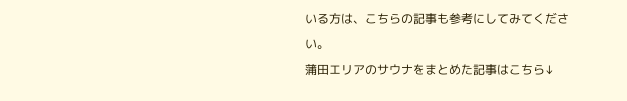いる方は、こちらの記事も参考にしてみてください。
蒲田エリアのサウナをまとめた記事はこちら↓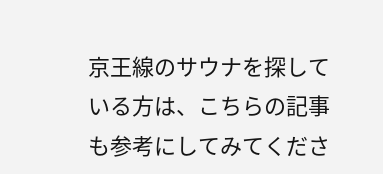京王線のサウナを探している方は、こちらの記事も参考にしてみてくださ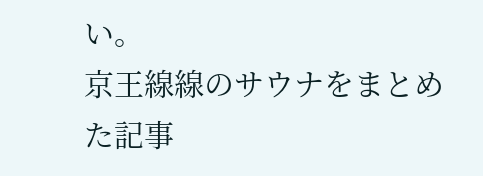い。
京王線線のサウナをまとめた記事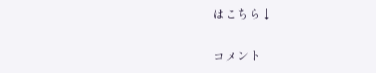はこちら↓

コメント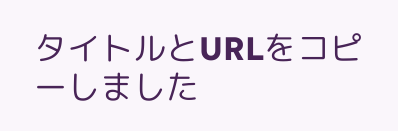タイトルとURLをコピーしました